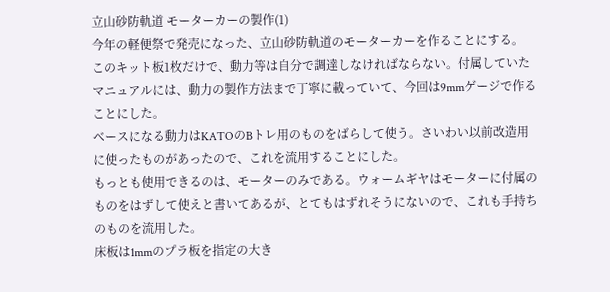立山砂防軌道 モーターカーの製作(1)
今年の軽便祭で発売になった、立山砂防軌道のモーターカーを作ることにする。
このキット板1枚だけで、動力等は自分で調達しなければならない。付属していたマニュアルには、動力の製作方法まで丁寧に載っていて、今回は9mmゲージで作ることにした。
ベースになる動力はKATOのBトレ用のものをばらして使う。さいわい以前改造用に使ったものがあったので、これを流用することにした。
もっとも使用できるのは、モーターのみである。ウォームギヤはモーターに付属のものをはずして使えと書いてあるが、とてもはずれそうにないので、これも手持ちのものを流用した。
床板は1mmのプラ板を指定の大き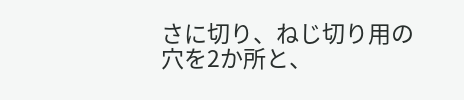さに切り、ねじ切り用の穴を2か所と、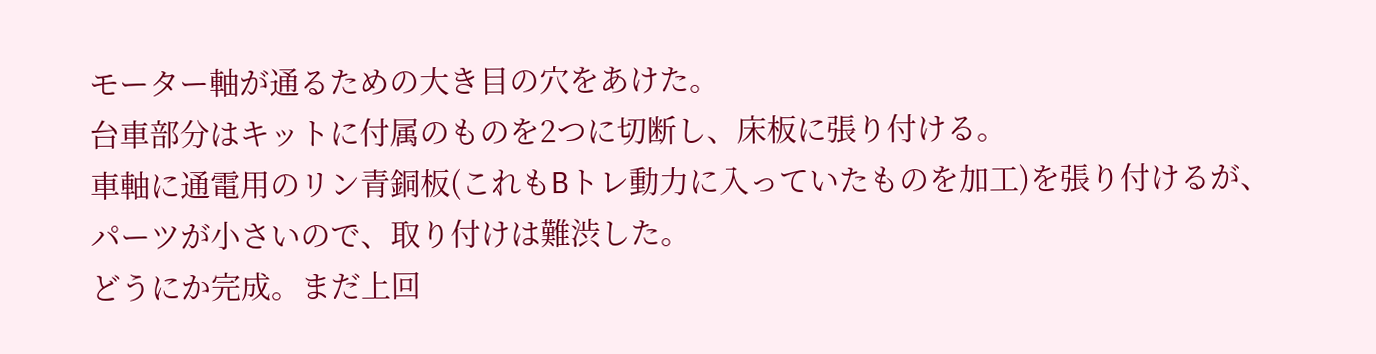モーター軸が通るための大き目の穴をあけた。
台車部分はキットに付属のものを2つに切断し、床板に張り付ける。
車軸に通電用のリン青銅板(これもBトレ動力に入っていたものを加工)を張り付けるが、パーツが小さいので、取り付けは難渋した。
どうにか完成。まだ上回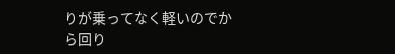りが乗ってなく軽いのでから回り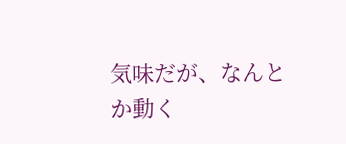気味だが、なんとか動く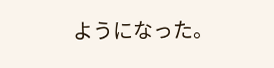ようになった。